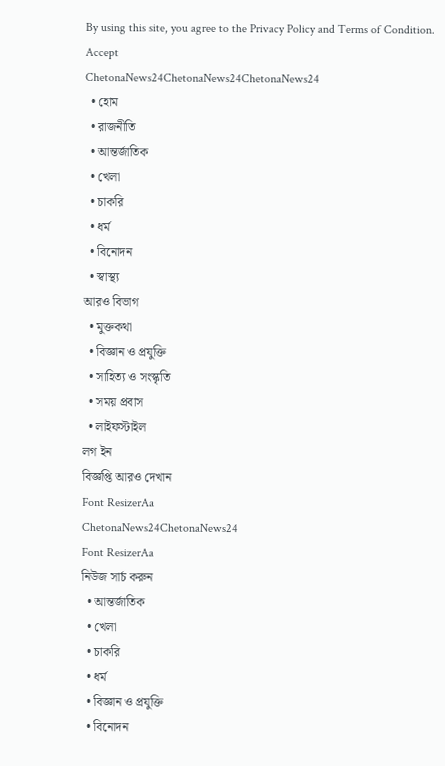By using this site, you agree to the Privacy Policy and Terms of Condition.
Accept
ChetonaNews24ChetonaNews24ChetonaNews24
  • হোম
  • রাজনীতি
  • আন্তর্জাতিক
  • খেলা
  • চাকরি
  • ধর্ম
  • বিনোদন
  • স্বাস্থ্য
আরও বিভাগ
  • মুক্তকথা
  • বিজ্ঞান ও প্রযুক্তি
  • সাহিত্য ও সংস্কৃতি
  • সময় প্রবাস
  • লাইফস্টাইল
লগ ইন
বিজ্ঞপ্তি আরও দেখান
Font ResizerAa
ChetonaNews24ChetonaNews24
Font ResizerAa
নিউজ সার্চ করুন
  • আন্তর্জাতিক
  • খেলা
  • চাকরি
  • ধর্ম
  • বিজ্ঞান ও প্রযুক্তি
  • বিনোদন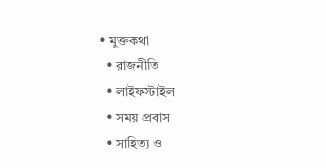• মুক্তকথা
  • রাজনীতি
  • লাইফস্টাইল
  • সময় প্রবাস
  • সাহিত্য ও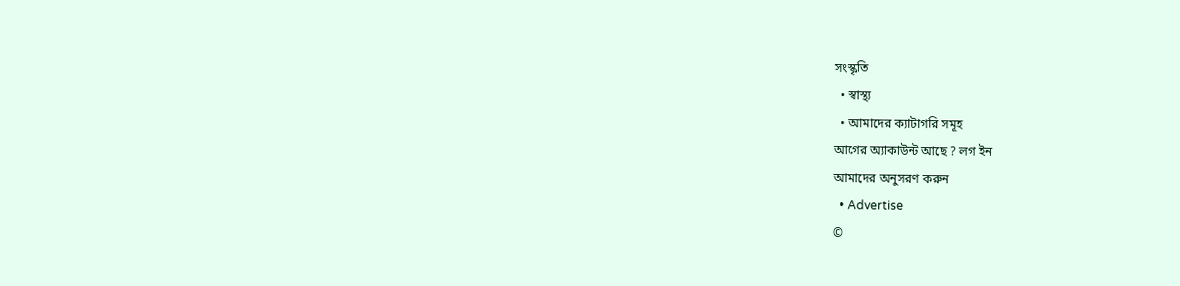সংস্কৃতি
  • স্বাস্থ্য
  • আমাদের ক্যাটাগরি সমূহ
আগের অ্যাকাউন্ট আছে ? লগ ইন
আমাদের অনুসরণ করুন
  • Advertise
©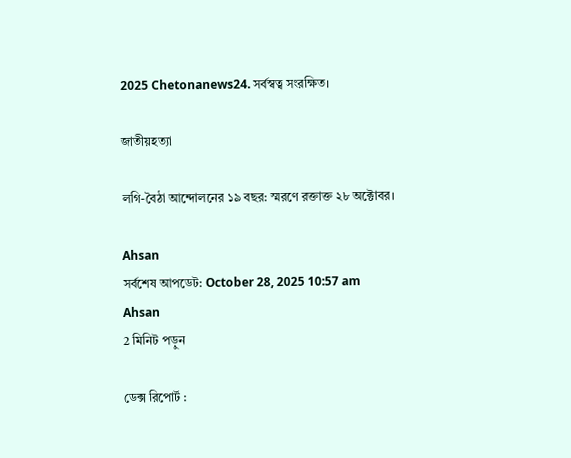2025 Chetonanews24. সর্বস্বত্ব সংরক্ষিত।

জাতীয়হত্যা

লগি-বৈঠা আন্দোলনের ১৯ বছর: স্মরণে রক্তাক্ত ২৮ অক্টোবর।

Ahsan
সর্বশেষ আপডেট: October 28, 2025 10:57 am
Ahsan
2 মিনিট পড়ুন

ডেক্স রিপোর্ট :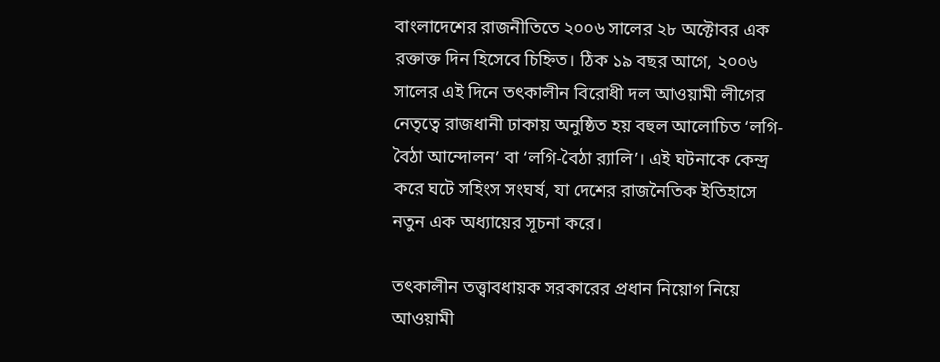বাংলাদেশের রাজনীতিতে ২০০৬ সালের ২৮ অক্টোবর এক রক্তাক্ত দিন হিসেবে চিহ্নিত। ঠিক ১৯ বছর আগে, ২০০৬ সালের এই দিনে তৎকালীন বিরোধী দল আওয়ামী লীগের নেতৃত্বে রাজধানী ঢাকায় অনুষ্ঠিত হয় বহুল আলোচিত ‘লগি-বৈঠা আন্দোলন’ বা ‘লগি-বৈঠা র‍্যালি’। এই ঘটনাকে কেন্দ্র করে ঘটে সহিংস সংঘর্ষ, যা দেশের রাজনৈতিক ইতিহাসে নতুন এক অধ্যায়ের সূচনা করে।

তৎকালীন তত্ত্বাবধায়ক সরকারের প্রধান নিয়োগ নিয়ে আওয়ামী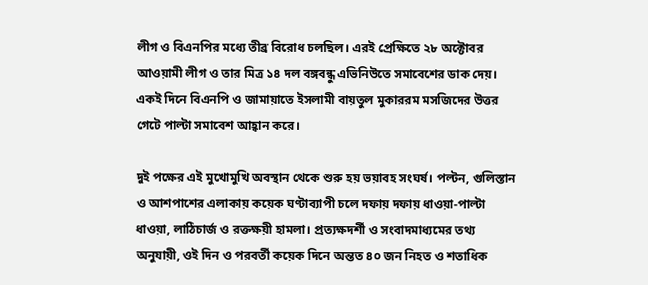লীগ ও বিএনপির মধ্যে তীব্র বিরোধ চলছিল। এরই প্রেক্ষিতে ২৮ অক্টোবর আওয়ামী লীগ ও তার মিত্র ১৪ দল বঙ্গবন্ধু এভিনিউতে সমাবেশের ডাক দেয়। একই দিনে বিএনপি ও জামায়াতে ইসলামী বায়তুল মুকাররম মসজিদের উত্তর গেটে পাল্টা সমাবেশ আহ্বান করে।

দুই পক্ষের এই মুখোমুখি অবস্থান থেকে শুরু হয় ভয়াবহ সংঘর্ষ। পল্টন, গুলিস্তান ও আশপাশের এলাকায় কয়েক ঘণ্টাব্যাপী চলে দফায় দফায় ধাওয়া-পাল্টা ধাওয়া, লাঠিচার্জ ও রক্তক্ষয়ী হামলা। প্রত্যক্ষদর্শী ও সংবাদমাধ্যমের তথ্য অনুযায়ী, ওই দিন ও পরবর্তী কয়েক দিনে অন্তত ৪০ জন নিহত ও শতাধিক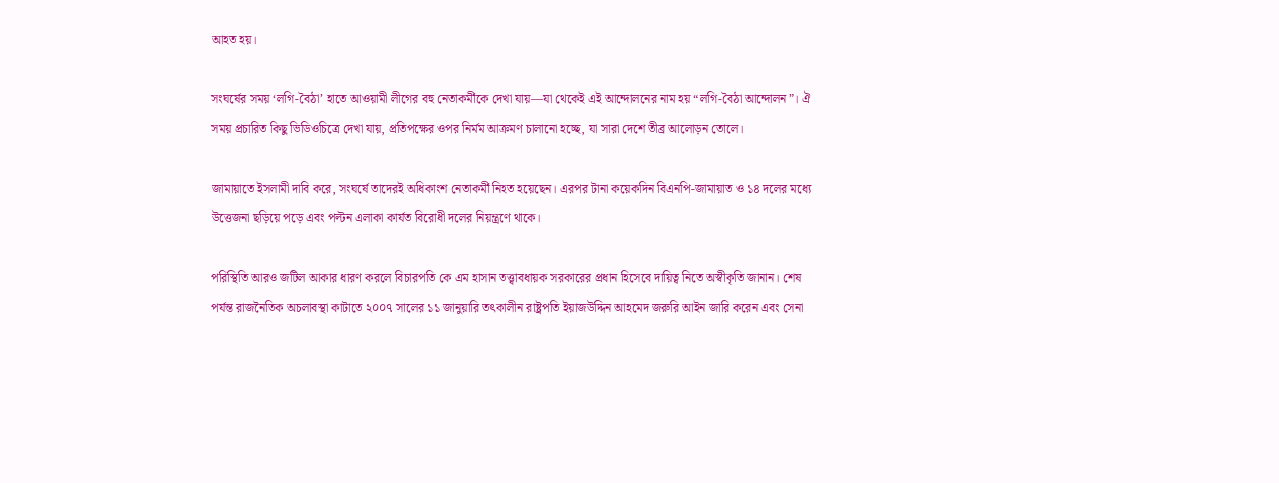আহত হয়।

সংঘর্ষের সময় ‘লগি-বৈঠা’ হাতে আওয়ামী লীগের বহু নেতাকর্মীকে দেখা যায়—যা থেকেই এই আন্দোলনের নাম হয় “লগি-বৈঠা আন্দোলন”। ঐ সময় প্রচারিত কিছু ভিডিওচিত্রে দেখা যায়, প্রতিপক্ষের ওপর নির্মম আক্রমণ চালানো হচ্ছে, যা সারা দেশে তীব্র আলোড়ন তোলে।

জামায়াতে ইসলামী দাবি করে, সংঘর্ষে তাদেরই অধিকাংশ নেতাকর্মী নিহত হয়েছেন। এরপর টানা কয়েকদিন বিএনপি-জামায়াত ও ১৪ দলের মধ্যে উত্তেজনা ছড়িয়ে পড়ে এবং পল্টন এলাকা কার্যত বিরোধী দলের নিয়ন্ত্রণে থাকে।

পরিস্থিতি আরও জটিল আকার ধারণ করলে বিচারপতি কে এম হাসান তত্ত্বাবধায়ক সরকারের প্রধান হিসেবে দায়িত্ব নিতে অস্বীকৃতি জানান। শেষ পর্যন্ত রাজনৈতিক অচলাবস্থা কাটাতে ২০০৭ সালের ১১ জানুয়ারি তৎকালীন রাষ্ট্রপতি ইয়াজউদ্দিন আহমেদ জরুরি আইন জারি করেন এবং সেনা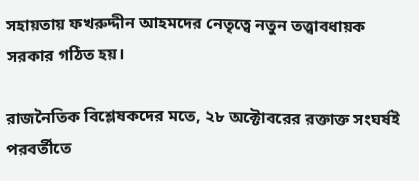সহায়তায় ফখরুদ্দীন আহমদের নেতৃত্বে নতুন তত্ত্বাবধায়ক সরকার গঠিত হয়।

রাজনৈতিক বিশ্লেষকদের মতে, ২৮ অক্টোবরের রক্তাক্ত সংঘর্ষই পরবর্তীতে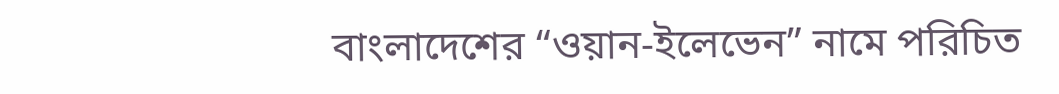বাংলাদেশের “ওয়ান-ইলেভেন” নামে পরিচিত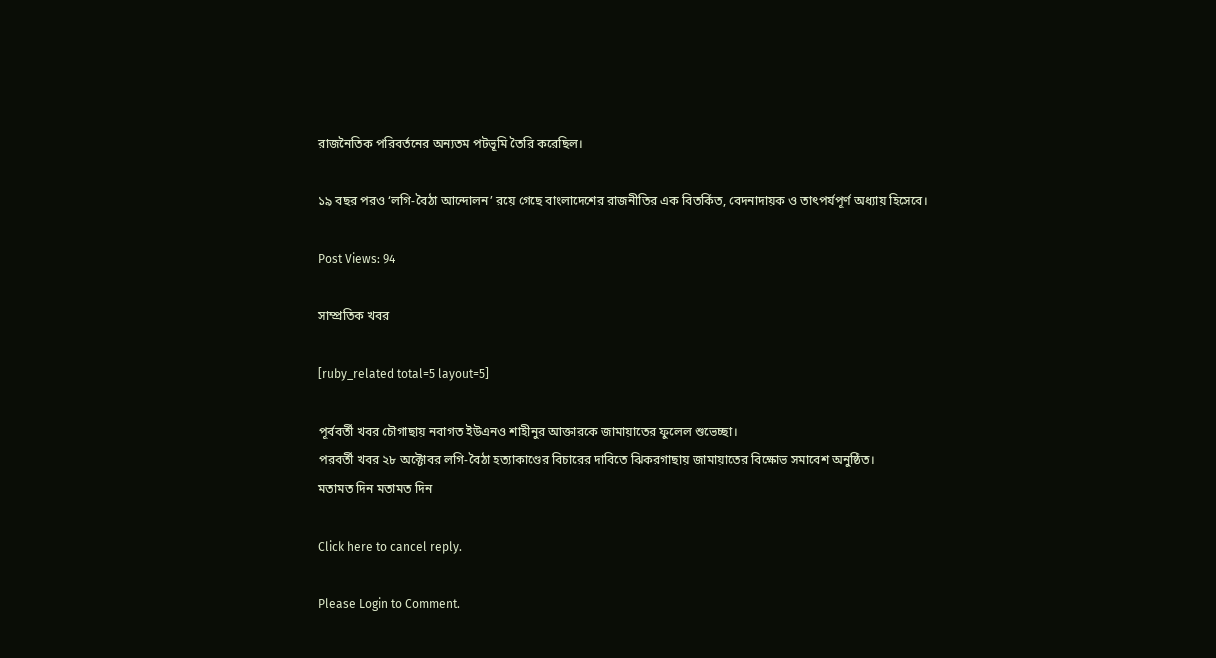রাজনৈতিক পরিবর্তনের অন্যতম পটভূমি তৈরি করেছিল।

১৯ বছর পরও ‘লগি-বৈঠা আন্দোলন’ রয়ে গেছে বাংলাদেশের রাজনীতির এক বিতর্কিত, বেদনাদায়ক ও তাৎপর্যপূর্ণ অধ্যায় হিসেবে।

Post Views: 94

সাম্প্রতিক খবর

[ruby_related total=5 layout=5]

পূর্ববর্তী খবর চৌগাছায় নবাগত ইউএনও শাহীনুর আক্তারকে জামায়াতের ফুলেল শুভেচ্ছা।
পরবর্তী খবর ২৮ অক্টোবর লগি-বৈঠা হত্যাকাণ্ডের বিচারের দাবিতে ঝিকরগাছায় জামায়াতের বিক্ষোভ সমাবেশ অনুষ্ঠিত।
মতামত দিন মতামত দিন

Click here to cancel reply.

Please Login to Comment.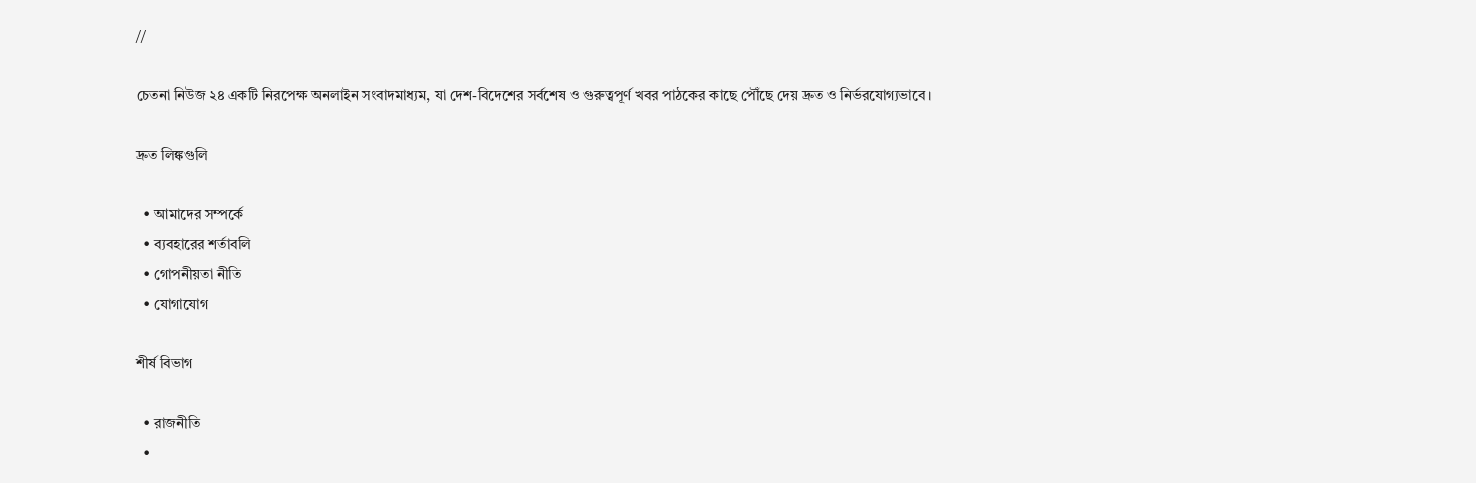//

চেতনা নিউজ ২৪ একটি নিরপেক্ষ অনলাইন সংবাদমাধ্যম, যা দেশ-বিদেশের সর্বশেষ ও গুরুত্বপূর্ণ খবর পাঠকের কাছে পৌঁছে দেয় দ্রুত ও নির্ভরযোগ্যভাবে।

দ্রুত লিঙ্কগুলি

  • আমাদের সম্পর্কে
  • ব্যবহারের শর্তাবলি
  • গোপনীয়তা নীতি
  • যোগাযোগ

শীর্ষ বিভাগ

  • রাজনীতি
  •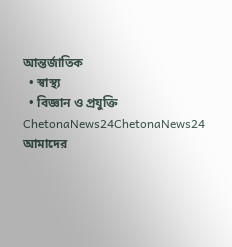আন্তর্জাতিক
  • স্বাস্থ্য
  • বিজ্ঞান ও প্রযুক্তি
ChetonaNews24ChetonaNews24
আমাদের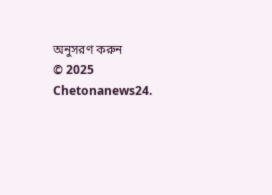অনুসরণ করুন
© 2025 Chetonanews24.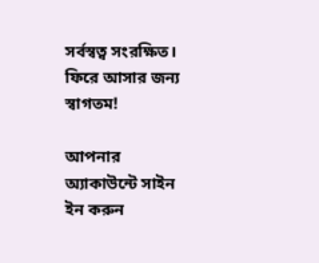সর্বস্বত্ব সংরক্ষিত।
ফিরে আসার জন্য স্বাগতম!

আপনার অ্যাকাউন্টে সাইন ইন করুন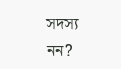সদস্য নন?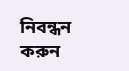নিবন্ধন করুন